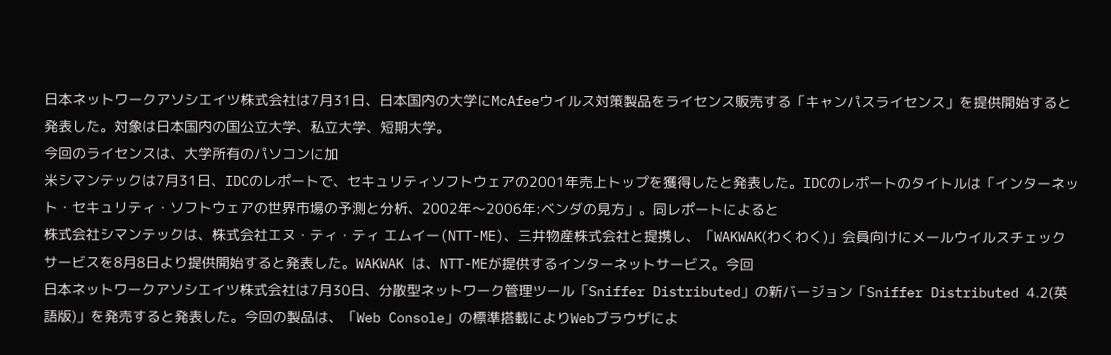日本ネットワークアソシエイツ株式会社は7月31日、日本国内の大学にMcAfeeウイルス対策製品をライセンス販売する「キャンパスライセンス」を提供開始すると発表した。対象は日本国内の国公立大学、私立大学、短期大学。
今回のライセンスは、大学所有のパソコンに加
米シマンテックは7月31日、IDCのレポートで、セキュリティソフトウェアの2001年売上トップを獲得したと発表した。IDCのレポートのタイトルは「インターネット・セキュリティ・ソフトウェアの世界市場の予測と分析、2002年〜2006年:ベンダの見方」。同レポートによると
株式会社シマンテックは、株式会社エヌ・ティ・ティ エムイー(NTT-ME)、三井物産株式会社と提携し、「WAKWAK(わくわく)」会員向けにメールウイルスチェックサービスを8月8日より提供開始すると発表した。WAKWAK は、NTT-MEが提供するインターネットサービス。今回
日本ネットワークアソシエイツ株式会社は7月30日、分散型ネットワーク管理ツール「Sniffer Distributed」の新バージョン「Sniffer Distributed 4.2(英語版)」を発売すると発表した。今回の製品は、「Web Console」の標準搭載によりWebブラウザによ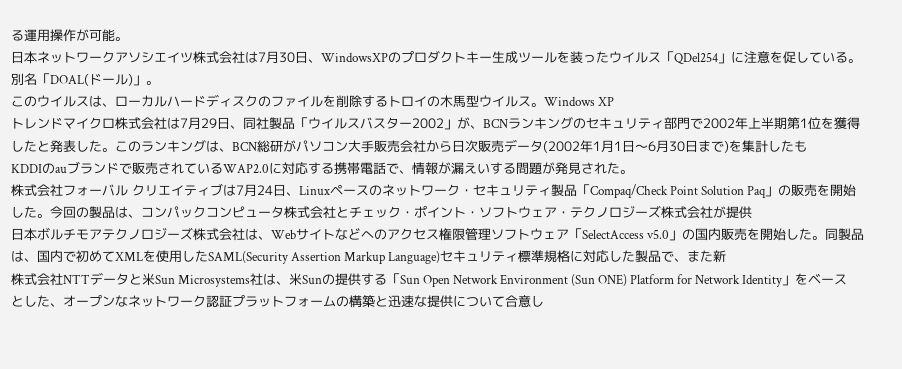る運用操作が可能。
日本ネットワークアソシエイツ株式会社は7月30日、WindowsXPのプロダクトキー生成ツールを装ったウイルス「QDel254」に注意を促している。別名「DOAL(ドール)」。
このウイルスは、ローカルハードディスクのファイルを削除するトロイの木馬型ウイルス。Windows XP
トレンドマイクロ株式会社は7月29日、同社製品「ウイルスバスター2002」が、BCNランキングのセキュリティ部門で2002年上半期第1位を獲得したと発表した。このランキングは、BCN総研がパソコン大手販売会社から日次販売データ(2002年1月1日〜6月30日まで)を集計したも
KDDIのauブランドで販売されているWAP2.0に対応する携帯電話で、情報が漏えいする問題が発見された。
株式会社フォーバル クリエイティブは7月24日、Linuxペースのネットワーク・セキュリティ製品「Compaq/Check Point Solution Paq」の販売を開始した。今回の製品は、コンパックコンピュータ株式会社とチェック・ポイント・ソフトウェア・テクノロジーズ株式会社が提供
日本ボルチモアテクノロジーズ株式会社は、Webサイトなどへのアクセス権限管理ソフトウェア「SelectAccess v5.0」の国内販売を開始した。同製品は、国内で初めてXMLを使用したSAML(Security Assertion Markup Language)セキュリティ標準規格に対応した製品で、また新
株式会社NTTデータと米Sun Microsystems社は、米Sunの提供する「Sun Open Network Environment (Sun ONE) Platform for Network Identity」をベースとした、オープンなネットワーク認証プラットフォームの構築と迅速な提供について合意し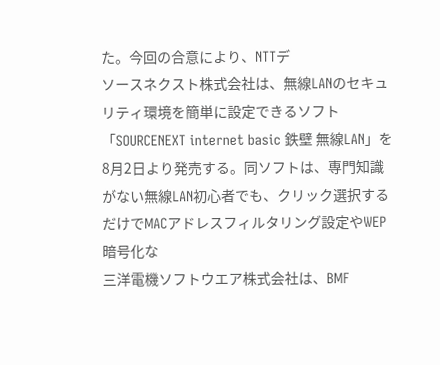た。今回の合意により、NTTデ
ソースネクスト株式会社は、無線LANのセキュリティ環境を簡単に設定できるソフト「SOURCENEXT internet basic 鉄壁 無線LAN」を8月2日より発売する。同ソフトは、専門知識がない無線LAN初心者でも、クリック選択するだけでMACアドレスフィルタリング設定やWEP暗号化な
三洋電機ソフトウエア株式会社は、BMF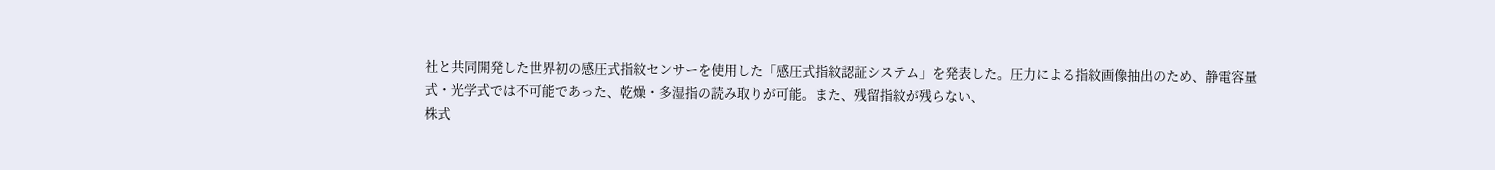社と共同開発した世界初の感圧式指紋センサーを使用した「感圧式指紋認証システム」を発表した。圧力による指紋画像抽出のため、静電容量式・光学式では不可能であった、乾燥・多湿指の読み取りが可能。また、残留指紋が残らない、
株式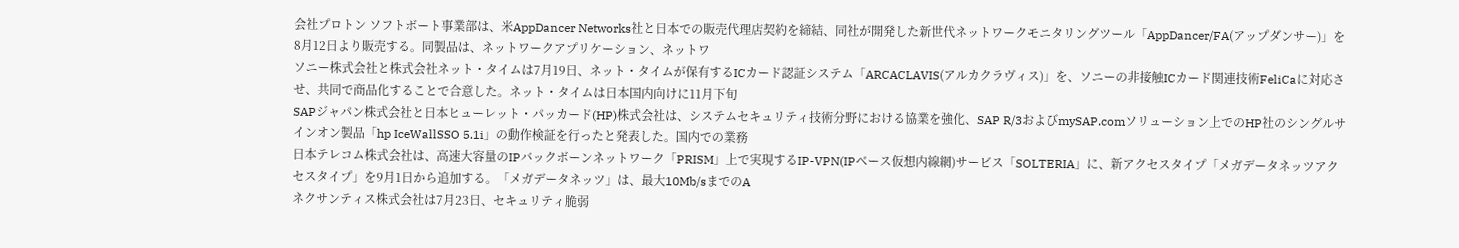会社プロトン ソフトボート事業部は、米AppDancer Networks社と日本での販売代理店契約を締結、同社が開発した新世代ネットワークモニタリングツール「AppDancer/FA(アップダンサー)」を8月12日より販売する。同製品は、ネットワークアプリケーション、ネットワ
ソニー株式会社と株式会社ネット・タイムは7月19日、ネット・タイムが保有するICカード認証システム「ARCACLAVIS(アルカクラヴィス)」を、ソニーの非接触ICカード関連技術FeliCaに対応させ、共同で商品化することで合意した。ネット・タイムは日本国内向けに11月下旬
SAPジャパン株式会社と日本ヒューレット・パッカード(HP)株式会社は、システムセキュリティ技術分野における協業を強化、SAP R/3およびmySAP.comソリューション上でのHP社のシングルサインオン製品「hp IceWallSSO 5.1i」の動作検証を行ったと発表した。国内での業務
日本テレコム株式会社は、高速大容量のIPバックボーンネットワーク「PRISM」上で実現するIP-VPN(IPベース仮想内線網)サービス「SOLTERIA」に、新アクセスタイプ「メガデータネッツアクセスタイプ」を9月1日から追加する。「メガデータネッツ」は、最大10Mb/sまでのA
ネクサンティス株式会社は7月23日、セキュリティ脆弱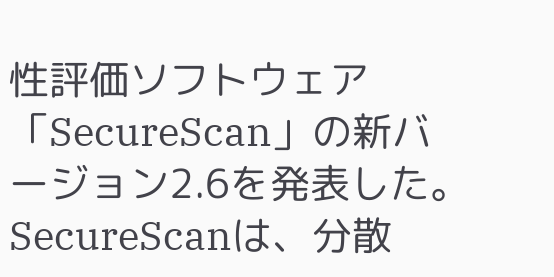性評価ソフトウェア「SecureScan」の新バージョン2.6を発表した。SecureScanは、分散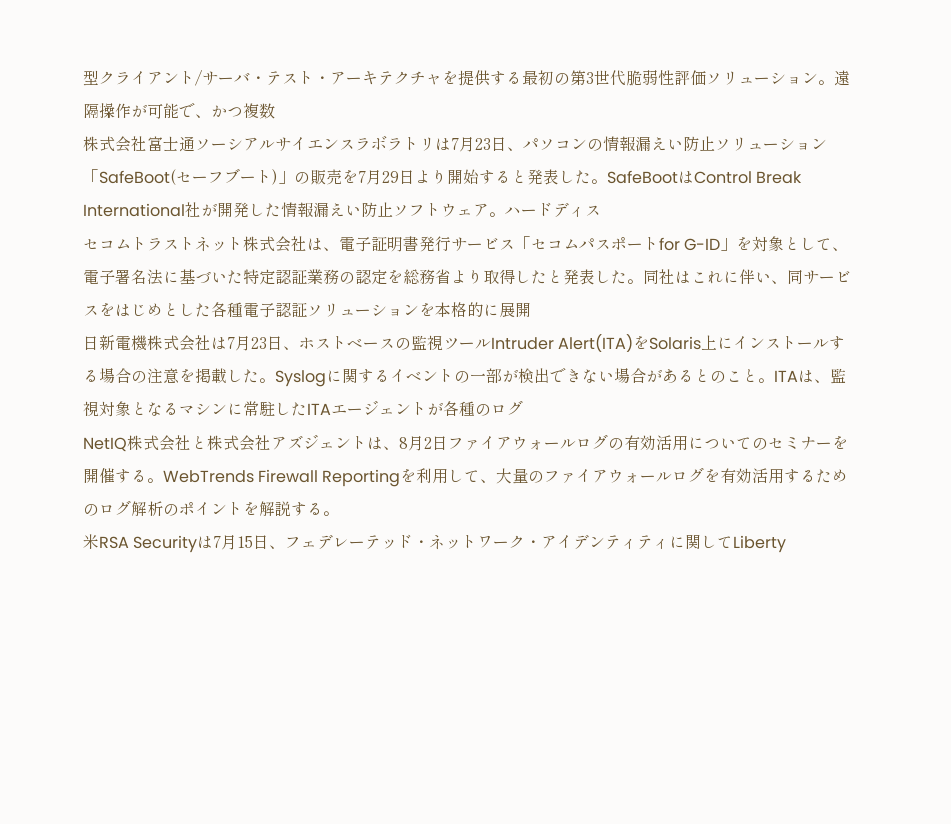型クライアント/サーバ・テスト・アーキテクチャを提供する最初の第3世代脆弱性評価ソリューション。遠隔操作が可能で、かつ複数
株式会社富士通ソーシアルサイエンスラボラトリは7月23日、パソコンの情報漏えい防止ソリューション「SafeBoot(セーフブート)」の販売を7月29日より開始すると発表した。SafeBootはControl Break International社が開発した情報漏えい防止ソフトウェア。ハードディス
セコムトラストネット株式会社は、電子証明書発行サービス「セコムパスポートfor G-ID」を対象として、電子署名法に基づいた特定認証業務の認定を総務省より取得したと発表した。同社はこれに伴い、同サービスをはじめとした各種電子認証ソリューションを本格的に展開
日新電機株式会社は7月23日、ホストベースの監視ツールIntruder Alert(ITA)をSolaris上にインストールする場合の注意を掲載した。Syslogに関するイベントの一部が検出できない場合があるとのこと。ITAは、監視対象となるマシンに常駐したITAエージェントが各種のログ
NetIQ株式会社と株式会社アズジェントは、8月2日ファイアウォールログの有効活用についてのセミナーを開催する。WebTrends Firewall Reportingを利用して、大量のファイアウォールログを有効活用するためのログ解析のポイントを解説する。
米RSA Securityは7月15日、フェデレーテッド・ネットワーク・アイデンティティに関してLiberty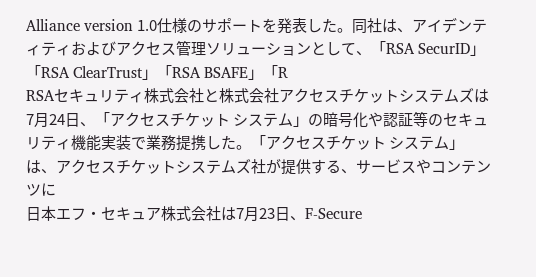Alliance version 1.0仕様のサポートを発表した。同社は、アイデンティティおよびアクセス管理ソリューションとして、「RSA SecurID」「RSA ClearTrust」「RSA BSAFE」「R
RSAセキュリティ株式会社と株式会社アクセスチケットシステムズは7月24日、「アクセスチケット システム」の暗号化や認証等のセキュリティ機能実装で業務提携した。「アクセスチケット システム」は、アクセスチケットシステムズ社が提供する、サービスやコンテンツに
日本エフ・セキュア株式会社は7月23日、F-Secure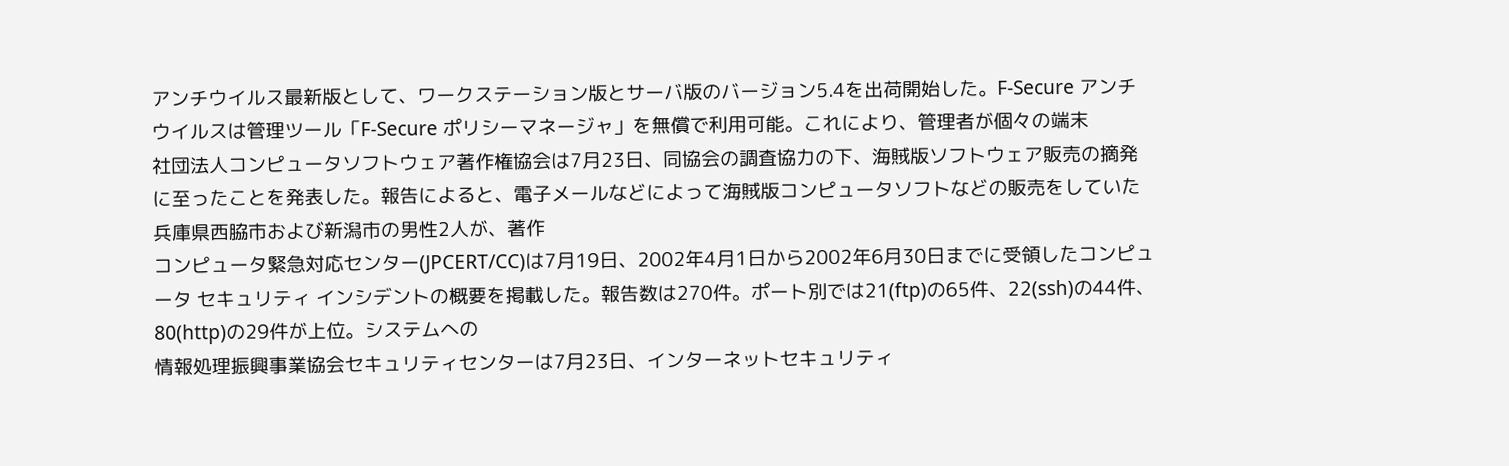アンチウイルス最新版として、ワークステーション版とサーバ版のバージョン5.4を出荷開始した。F-Secure アンチウイルスは管理ツール「F-Secure ポリシーマネージャ」を無償で利用可能。これにより、管理者が個々の端末
社団法人コンピュータソフトウェア著作権協会は7月23日、同協会の調査協力の下、海賊版ソフトウェア販売の摘発に至ったことを発表した。報告によると、電子メールなどによって海賊版コンピュータソフトなどの販売をしていた兵庫県西脇市および新潟市の男性2人が、著作
コンピュータ緊急対応センター(JPCERT/CC)は7月19日、2002年4月1日から2002年6月30日までに受領したコンピュータ セキュリティ インシデントの概要を掲載した。報告数は270件。ポート別では21(ftp)の65件、22(ssh)の44件、80(http)の29件が上位。システムへの
情報処理振興事業協会セキュリティセンターは7月23日、インターネットセキュリティ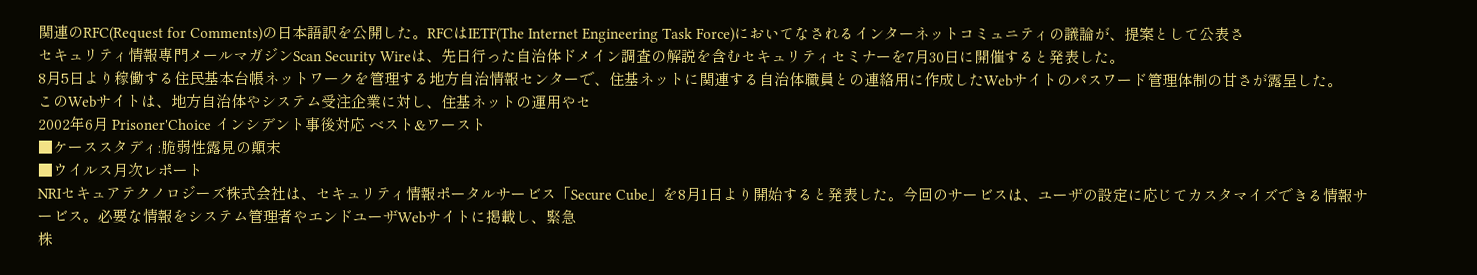関連のRFC(Request for Comments)の日本語訳を公開した。RFCはIETF(The Internet Engineering Task Force)においてなされるインターネットコミュニティの議論が、提案として公表さ
セキュリティ情報専門メールマガジンScan Security Wireは、先日行った自治体ドメイン調査の解説を含むセキュリティセミナーを7月30日に開催すると発表した。
8月5日より稼働する住民基本台帳ネットワークを管理する地方自治情報センターで、住基ネットに関連する自治体職員との連絡用に作成したWebサイトのパスワード管理体制の甘さが露呈した。
このWebサイトは、地方自治体やシステム受注企業に対し、住基ネットの運用やセ
2002年6月 Prisoner'Choice インシデント事後対応 ベスト&ワースト
■ケーススタディ:脆弱性露見の顛末
■ウイルス月次レポート
NRIセキュアテクノロジーズ株式会社は、セキュリティ情報ポータルサービス「Secure Cube」を8月1日より開始すると発表した。今回のサービスは、ユーザの設定に応じてカスタマイズできる情報サービス。必要な情報をシステム管理者やエンドユーザWebサイトに掲載し、緊急
株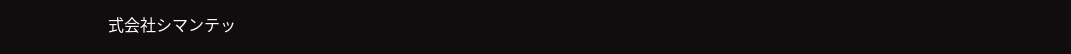式会社シマンテッ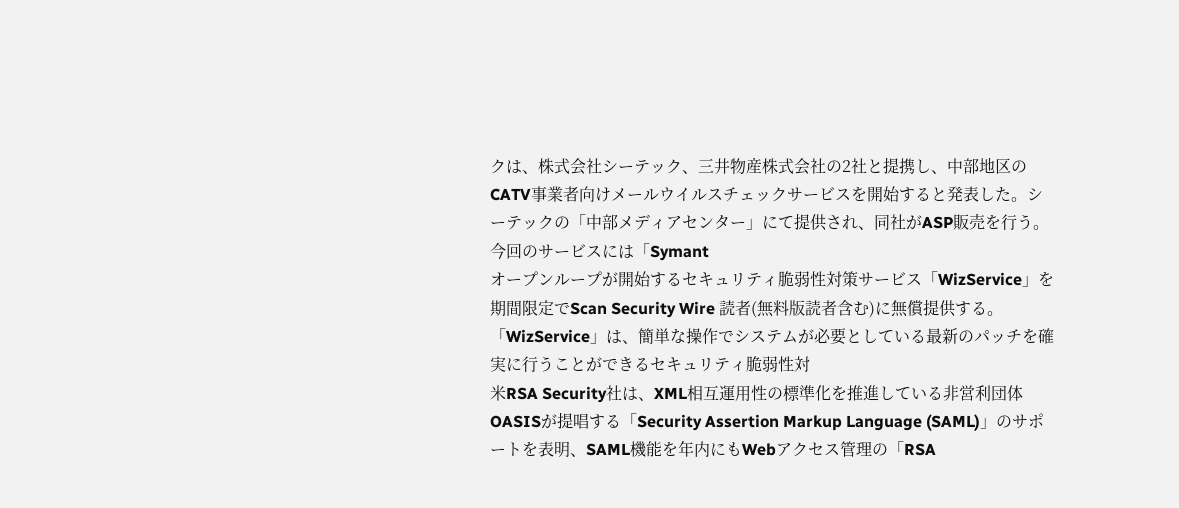クは、株式会社シーテック、三井物産株式会社の2社と提携し、中部地区のCATV事業者向けメールウイルスチェックサービスを開始すると発表した。シーテックの「中部メディアセンター」にて提供され、同社がASP販売を行う。今回のサービスには「Symant
オープンループが開始するセキュリティ脆弱性対策サービス「WizService」を期間限定でScan Security Wire 読者(無料版読者含む)に無償提供する。
「WizService」は、簡単な操作でシステムが必要としている最新のパッチを確実に行うことができるセキュリティ脆弱性対
米RSA Security社は、XML相互運用性の標準化を推進している非営利団体OASISが提唱する「Security Assertion Markup Language (SAML)」のサポートを表明、SAML機能を年内にもWebアクセス管理の「RSA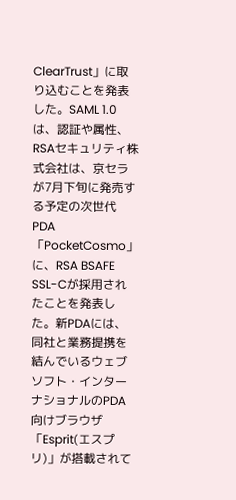ClearTrust」に取り込むことを発表した。SAML 1.0は、認証や属性、
RSAセキュリティ株式会社は、京セラが7月下旬に発売する予定の次世代PDA「PocketCosmo」に、RSA BSAFE SSL-Cが採用されたことを発表した。新PDAには、同社と業務提携を結んでいるウェブソフト・インターナショナルのPDA向けブラウザ「Esprit(エスプリ)」が搭載されて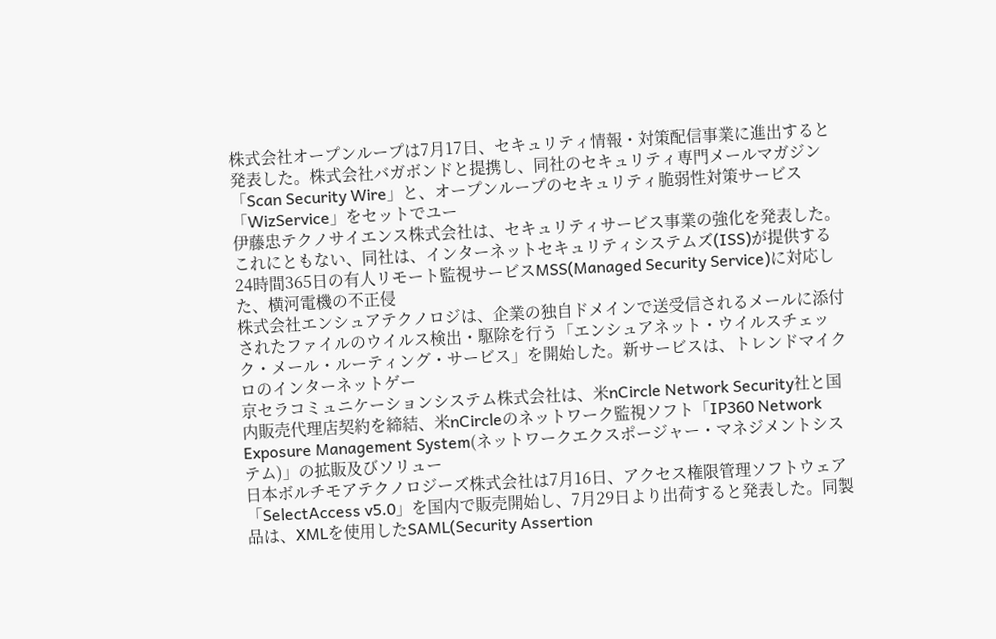株式会社オープンループは7月17日、セキュリティ情報・対策配信事業に進出すると発表した。株式会社バガボンドと提携し、同社のセキュリティ専門メールマガジン「Scan Security Wire」と、オープンループのセキュリティ脆弱性対策サービス「WizService」をセットでユー
伊藤忠テクノサイエンス株式会社は、セキュリティサービス事業の強化を発表した。これにともない、同社は、インターネットセキュリティシステムズ(ISS)が提供する24時間365日の有人リモート監視サービスMSS(Managed Security Service)に対応した、横河電機の不正侵
株式会社エンシュアテクノロジは、企業の独自ドメインで送受信されるメールに添付されたファイルのウイルス検出・駆除を行う「エンシュアネット・ウイルスチェック・メール・ルーティング・サービス」を開始した。新サービスは、トレンドマイクロのインターネットゲー
京セラコミュニケーションシステム株式会社は、米nCircle Network Security社と国内販売代理店契約を締結、米nCircleのネットワーク監視ソフト「IP360 Network Exposure Management System(ネットワークエクスポージャー・マネジメントシステム)」の拡販及びソリュー
日本ボルチモアテクノロジーズ株式会社は7月16日、アクセス権限管理ソフトウェア「SelectAccess v5.0」を国内で販売開始し、7月29日より出荷すると発表した。同製品は、XMLを使用したSAML(Security Assertion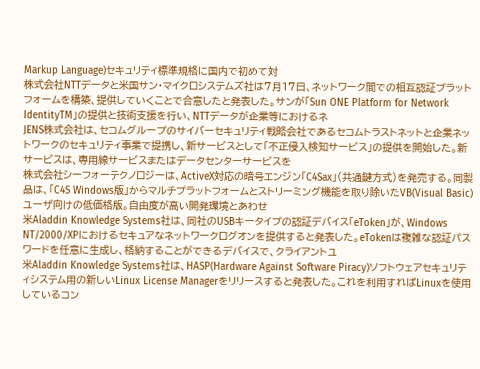Markup Language)セキュリティ標準規格に国内で初めて対
株式会社NTTデータと米国サン・マイクロシステムズ社は7月17日、ネットワーク間での相互認証プラットフォームを構築、提供していくことで合意したと発表した。サンが「Sun ONE Platform for Network IdentityTM」の提供と技術支援を行い、NTTデータが企業等におけるネ
JENS株式会社は、セコムグループのサイバーセキュリティ戦略会社であるセコムトラストネットと企業ネットワークのセキュリティ事業で提携し、新サービスとして「不正侵入検知サービス」の提供を開始した。新サービスは、専用線サービスまたはデータセンターサービスを
株式会社シーフォーテクノロジーは、ActiveX対応の暗号エンジン「C4Sax」(共通鍵方式)を発売する。同製品は、「C4S Windows版」からマルチプラットフォームとストリーミング機能を取り除いたVB(Visual Basic)ユーザ向けの低価格版。自由度が高い開発環境とあわせ
米Aladdin Knowledge Systems社は、同社のUSBキータイプの認証デバイス「eToken」が、Windows NT/2000/XPにおけるセキュアなネットワークログオンを提供すると発表した。eTokenは複雑な認証パスワードを任意に生成し、格納することができるデバイスで、クライアントユ
米Aladdin Knowledge Systems社は、HASP(Hardware Against Software Piracy)ソフトウェアセキュリティシステム用の新しいLinux License Managerをリリースすると発表した。これを利用すればLinuxを使用しているコン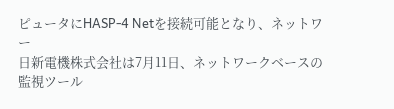ピュータにHASP-4 Netを接続可能となり、ネットワー
日新電機株式会社は7月11日、ネットワークベースの監視ツール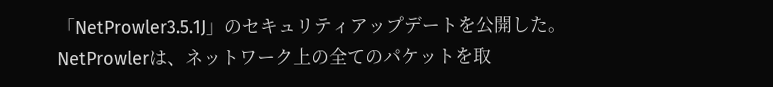「NetProwler3.5.1J」のセキュリティアップデートを公開した。NetProwlerは、ネットワーク上の全てのパケットを取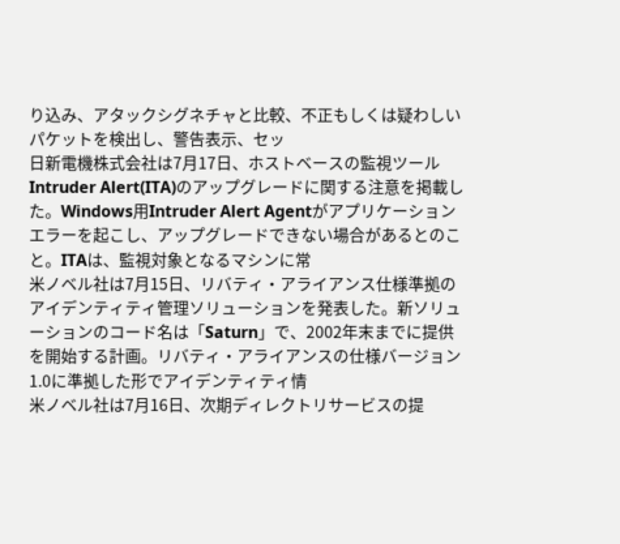り込み、アタックシグネチャと比較、不正もしくは疑わしいパケットを検出し、警告表示、セッ
日新電機株式会社は7月17日、ホストベースの監視ツールIntruder Alert(ITA)のアップグレードに関する注意を掲載した。Windows用Intruder Alert Agentがアプリケーションエラーを起こし、アップグレードできない場合があるとのこと。ITAは、監視対象となるマシンに常
米ノベル社は7月15日、リバティ・アライアンス仕様準拠のアイデンティティ管理ソリューションを発表した。新ソリューションのコード名は「Saturn」で、2002年末までに提供を開始する計画。リバティ・アライアンスの仕様バージョン1.0に準拠した形でアイデンティティ情
米ノベル社は7月16日、次期ディレクトリサービスの提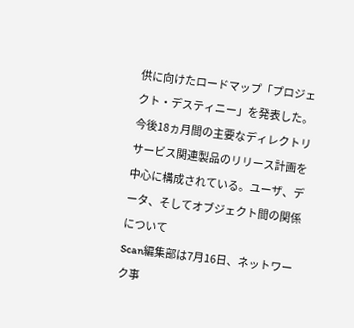供に向けたロードマップ「プロジェクト・デスティニー」を発表した。今後18ヵ月間の主要なディレクトリサービス関連製品のリリース計画を中心に構成されている。ユーザ、データ、そしてオブジェクト間の関係について
Scan編集部は7月16日、ネットワーク事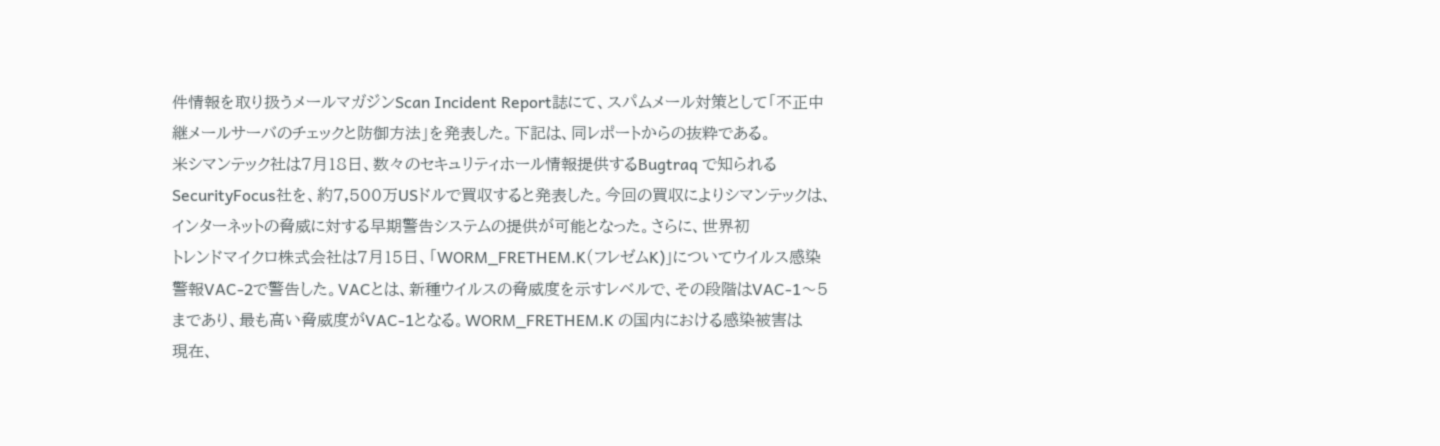件情報を取り扱うメールマガジンScan Incident Report誌にて、スパムメール対策として「不正中継メールサーバのチェックと防御方法」を発表した。下記は、同レポートからの抜粋である。
米シマンテック社は7月18日、数々のセキュリティホール情報提供するBugtraq で知られるSecurityFocus社を、約7,500万USドルで買収すると発表した。今回の買収によりシマンテックは、インターネットの脅威に対する早期警告システムの提供が可能となった。さらに、世界初
トレンドマイクロ株式会社は7月15日、「WORM_FRETHEM.K(フレゼムK)」についてウイルス感染警報VAC-2で警告した。VACとは、新種ウイルスの脅威度を示すレベルで、その段階はVAC-1〜5まであり、最も高い脅威度がVAC-1となる。WORM_FRETHEM.K の国内における感染被害は
現在、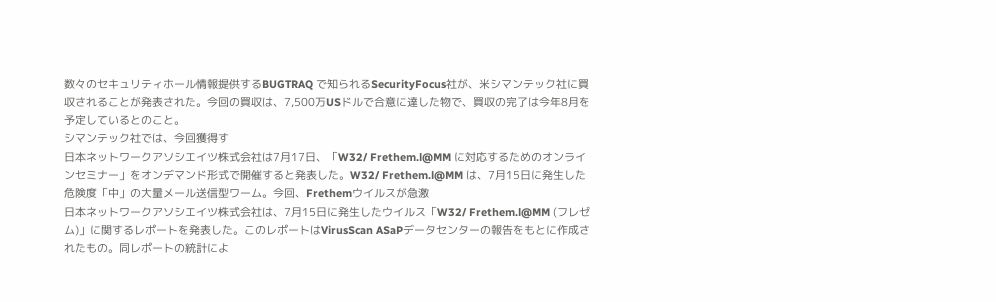数々のセキュリティホール情報提供するBUGTRAQ で知られるSecurityFocus社が、米シマンテック社に買収されることが発表された。今回の買収は、7,500万USドルで合意に達した物で、買収の完了は今年8月を予定しているとのこと。
シマンテック社では、今回獲得す
日本ネットワークアソシエイツ株式会社は7月17日、「W32/ Frethem.l@MM に対応するためのオンラインセミナー」をオンデマンド形式で開催すると発表した。W32/ Frethem.l@MM は、7月15日に発生した危険度「中」の大量メール送信型ワーム。今回、Frethemウイルスが急激
日本ネットワークアソシエイツ株式会社は、7月15日に発生したウイルス「W32/ Frethem.l@MM (フレゼム)」に関するレポートを発表した。このレポートはVirusScan ASaPデータセンターの報告をもとに作成されたもの。同レポートの統計によ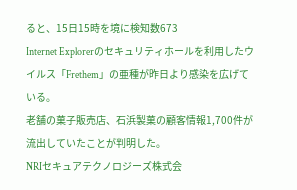ると、15日15時を境に検知数673
Internet Explorerのセキュリティホールを利用したウイルス「Frethem」の亜種が昨日より感染を広げている。
老舗の菓子販売店、石浜製菓の顧客情報1,700件が流出していたことが判明した。
NRIセキュアテクノロジーズ株式会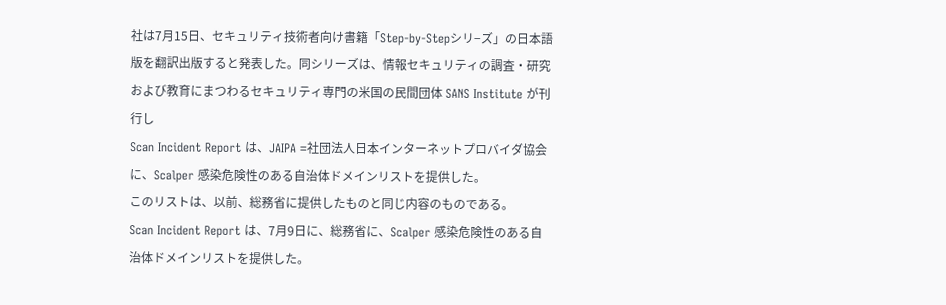社は7月15日、セキュリティ技術者向け書籍「Step-by-Stepシリ−ズ」の日本語版を翻訳出版すると発表した。同シリーズは、情報セキュリティの調査・研究および教育にまつわるセキュリティ専門の米国の民間団体 SANS Institute が刊行し
Scan Incident Report は、JAIPA =社団法人日本インターネットプロバイダ協会に、Scalper 感染危険性のある自治体ドメインリストを提供した。
このリストは、以前、総務省に提供したものと同じ内容のものである。
Scan Incident Report は、7月9日に、総務省に、Scalper 感染危険性のある自治体ドメインリストを提供した。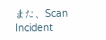また、Scan Incident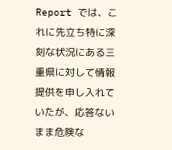Report では、これに先立ち特に深刻な状況にある三重県に対して情報提供を申し入れていたが、応答ないまま危険な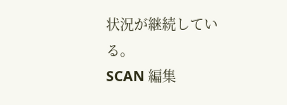状況が継続している。
SCAN 編集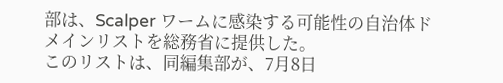部は、Scalper ワームに感染する可能性の自治体ドメインリストを総務省に提供した。
このリストは、同編集部が、7月8日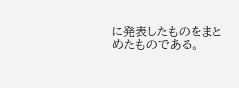に発表したものをまとめたものである。